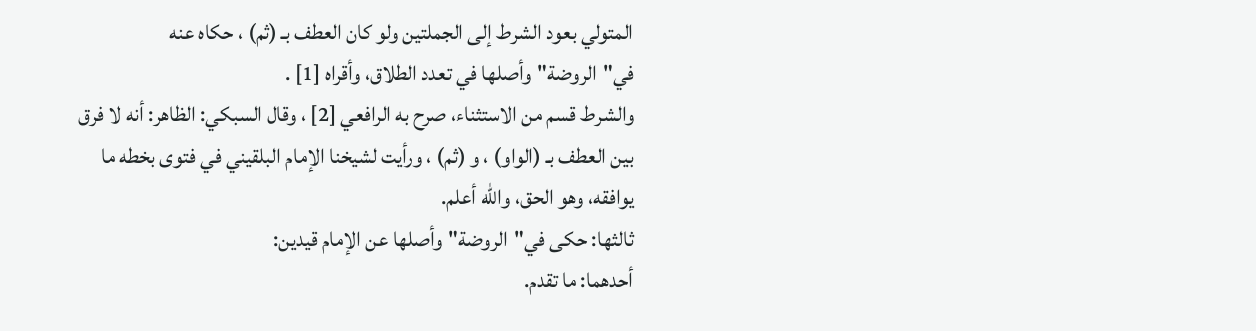المتولي بعود الشرط إلى الجملتين ولو كان العطف بـ (ثم) ، حكاه عنه في"الروضة"وأصلها في تعدد الطلاق، وأقراه [1] .
والشرط قسم من الاستثناء، صرح به الرافعي [2] ، وقال السبكي: الظاهر: أنه لا فرق بين العطف بـ (الواو) ، و (ثم) ، ورأيت لشيخنا الإمام البلقيني في فتوى بخطه ما يوافقه، وهو الحق، والله أعلم.
ثالثها: حكى في"الروضة"وأصلها عن الإمام قيدين:
أحدهما: ما تقدم.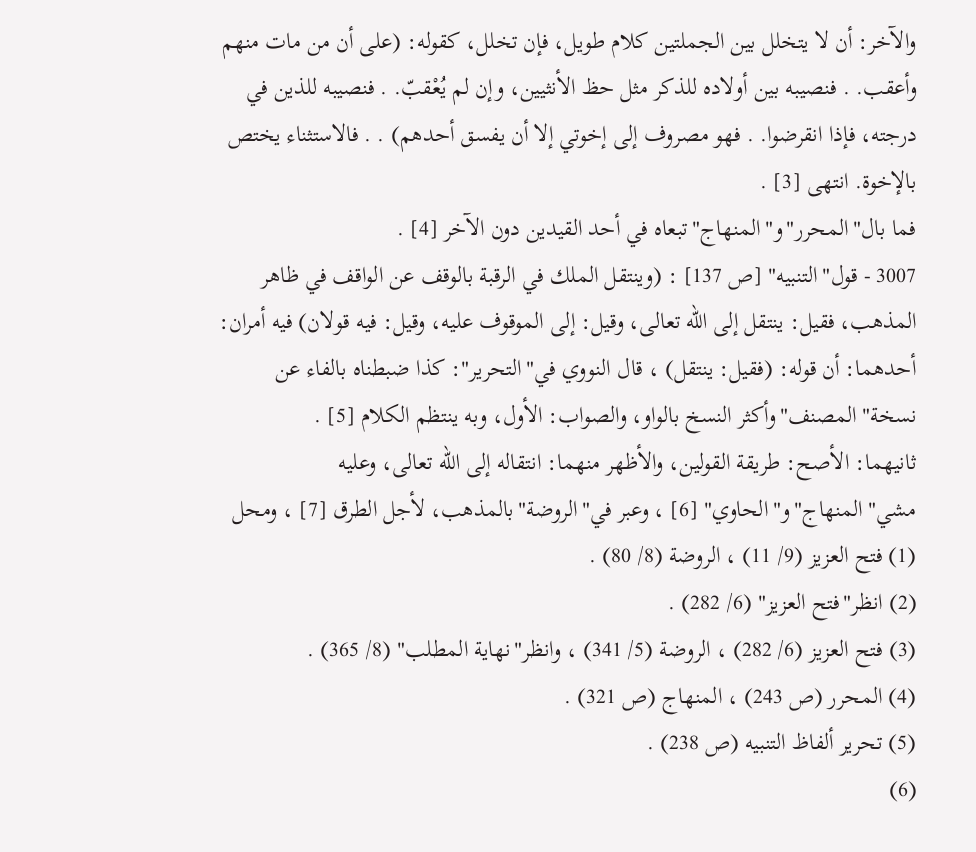والآخر: أن لا يتخلل بين الجملتين كلام طويل، فإن تخلل، كقوله: (على أن من مات منهم وأعقب. . فنصيبه بين أولاده للذكر مثل حظ الأنثيين، وإن لم يُعْقبّ. . فنصيبه للذين في درجته، فإذا انقرضوا. . فهو مصروف إلى إخوتي إلا أن يفسق أحدهم) . . فالاستثناء يختص بالإخوة. انتهى [3] .
فما بال"المحرر"و"المنهاج"تبعاه في أحد القيدين دون الآخر [4] .
3007 - قول"التنبيه" [ص 137] : (وينتقل الملك في الرقبة بالوقف عن الواقف في ظاهر المذهب، فقيل: ينتقل إلى الله تعالى، وقيل: إلى الموقوف عليه، وقيل: فيه قولان) فيه أمران:
أحدهما: أن قوله: (فقيل: ينتقل) ، قال النووي في"التحرير": كذا ضبطناه بالفاء عن نسخة"المصنف"وأكثر النسخ بالواو، والصواب: الأول، وبه ينتظم الكلام [5] .
ثانيهما: الأصح: طريقة القولين، والأظهر منهما: انتقاله إلى الله تعالى، وعليه مشي"المنهاج"و"الحاوي" [6] ، وعبر في"الروضة"بالمذهب، لأجل الطرق [7] ، ومحل
(1) فتح العزيز (9/ 11) ، الروضة (8/ 80) .
(2) انظر"فتح العزيز" (6/ 282) .
(3) فتح العزيز (6/ 282) ، الروضة (5/ 341) ، وانظر"نهاية المطلب" (8/ 365) .
(4) المحرر (ص 243) ، المنهاج (ص 321) .
(5) تحرير ألفاظ التنبيه (ص 238) .
(6)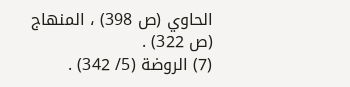الحاوي (ص 398) ، المنهاج (ص 322) .
(7) الروضة (5/ 342) .